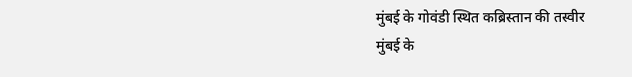मुंबई के गोवंडी स्थित कब्रिस्तान की तस्वीर
मुंबई के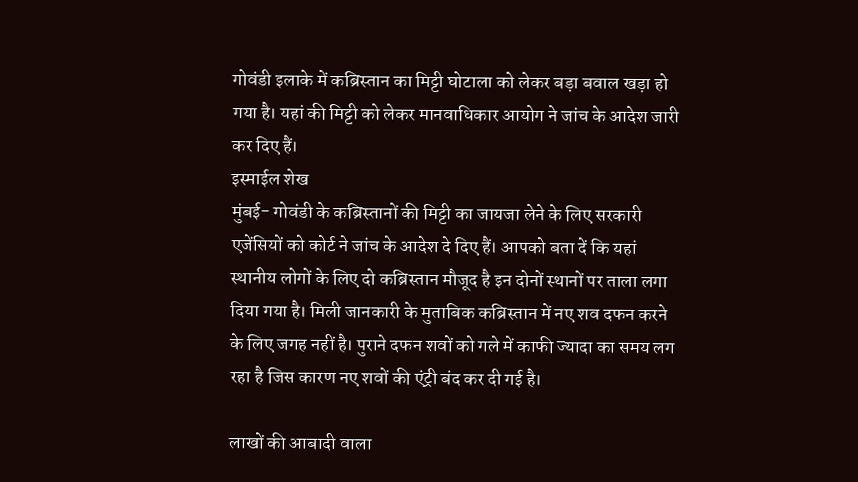गोवंडी इलाके में कब्रिस्तान का मिट्टी घोटाला को लेकर बड़ा बवाल खड़ा हो गया है। यहां की मिट्टी को लेकर मानवाधिकार आयोग ने जांच के आदेश जारी कर दिए हैं।
इस्माईल शेख
मुंबई- गोवंडी के कब्रिस्तानों की मिट्टी का जायजा लेने के लिए सरकारी एजेंसियों को कोर्ट ने जांच के आदेश दे दिए हैं। आपको बता दें कि यहां स्थानीय लोगों के लिए दो कब्रिस्तान मौजूद है इन दोनों स्थानों पर ताला लगा दिया गया है। मिली जानकारी के मुताबिक कब्रिस्तान में नए शव दफन करने के लिए जगह नहीं है। पुराने दफन शवों को गले में काफी ज्यादा का समय लग रहा है जिस कारण नए शवों की एंट्री बंद कर दी गई है।

लाखों की आबादी वाला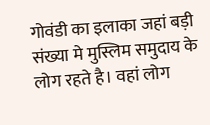गोवंडी का इलाका जहां बड़ी संख्या मे मुस्लिम समुदाय के लोग रहते है। वहां लोग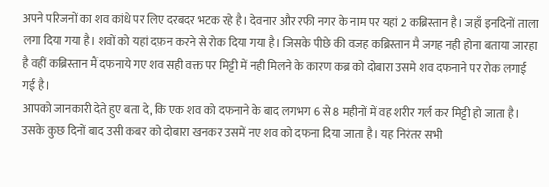अपने परिजनों का शव कांधे पर लिए दरबदर भटक रहे है। देवनार और रफी नगर के नाम पर यहां 2 कब्रिस्तान है। जहाँ इनदिनों ताला लगा दिया गया है। शवों को यहां दफ़न करने से रोक दिया गया है। जिसके पीछे की वजह कब्रिस्तान मै जगह नही होना बताया जारहा है वहीं कब्रिस्तान मैं दफनाये गए शव सही वक्त पर मिट्टी में नही मिलने के कारण कब्र को दोबारा उसमे शव दफनाने पर रोक लगाई गई है।
आपको जानकारी देते हुए बता दे, कि एक शव को दफनाने के बाद लगभग 6 से 8 महीनों में वह शरीर गर्ल कर मिट्टी हो जाता है। उसके कुछ दिनों बाद उसी कबर को दोबारा खनकर उसमें नए शव को दफना दिया जाता है। यह निरंतर सभी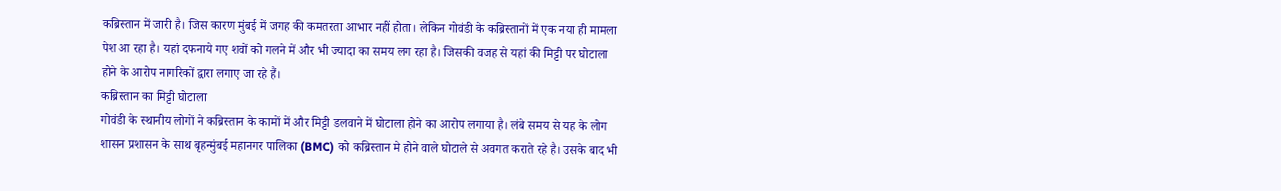कब्रिस्तान में जारी है। जिस कारण मुंबई में जगह की कमतरता आभार नहीं होता। लेकिन गोवंडी के कब्रिस्तानों में एक नया ही मामला पेश आ रहा है। यहां दफनाये गए शवों को गलने में और भी ज्यादा का समय लग रहा है। जिसकी वजह से यहां की मिट्टी पर घोटाला होने के आरोप नागरिकों द्वारा लगाए जा रहे हैं।
कब्रिस्तान का मिट्टी घोटाला
गोवंडी के स्थानीय लोगों ने कब्रिस्तान के कामों में और मिट्टी डलवाने में घोटाला होने का आरोप लगाया है। लंबे समय से यह के लोग शासन प्रशासन के साथ बृहन्मुंबई महानगर पालिका (BMC) को कब्रिस्तान मे होने वाले घोटाले से अवगत कराते रहे है। उसके बाद भी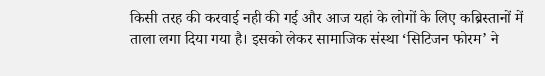किसी तरह की करवाई नही की गई और आज यहां के लोगों के लिए कब्रिस्तानों में ताला लगा दिया गया है। इसको लेकर सामाजिक संस्था ‘सिटिजन फोरम’ ने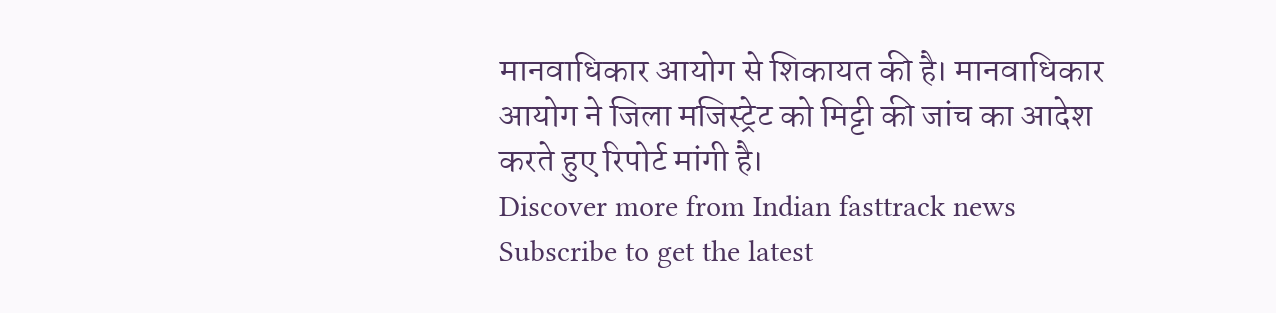मानवाधिकार आयोग से शिकायत की है। मानवाधिकार आयोग ने जिला मजिस्ट्रेट को मिट्टी की जांच का आदेश करते हुए रिपोर्ट मांगी है।
Discover more from Indian fasttrack news
Subscribe to get the latest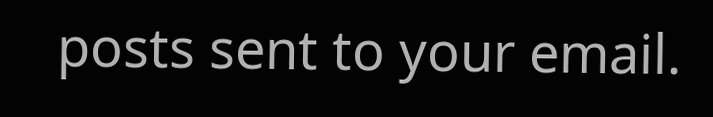posts sent to your email.